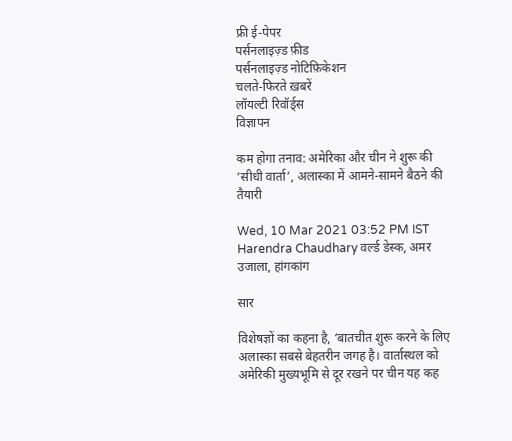फ्री ई-पेपर
पर्सनलाइज़्ड फ़ीड
पर्सनलाइज़्ड नोटिफ़िकेशन
चलते-फिरते ख़बरें
लॉयल्टी रिवॉर्ड्स
विज्ञापन

कम होगा तनाव: अमेरिका और चीन ने शुरू की ‘सीधी वार्ता’, अलास्का में आमने-सामने बैठने की तैयारी

Wed, 10 Mar 2021 03:52 PM IST
Harendra Chaudhary वर्ल्ड डेस्क, अमर उजाला, हांगकांग

सार

विशेषज्ञों का कहना है, ‘बातचीत शुरू करने के लिए अलास्का सबसे बेहतरीन जगह है। वार्तास्थल को अमेरिकी मुख्यभूमि से दूर रखने पर चीन यह कह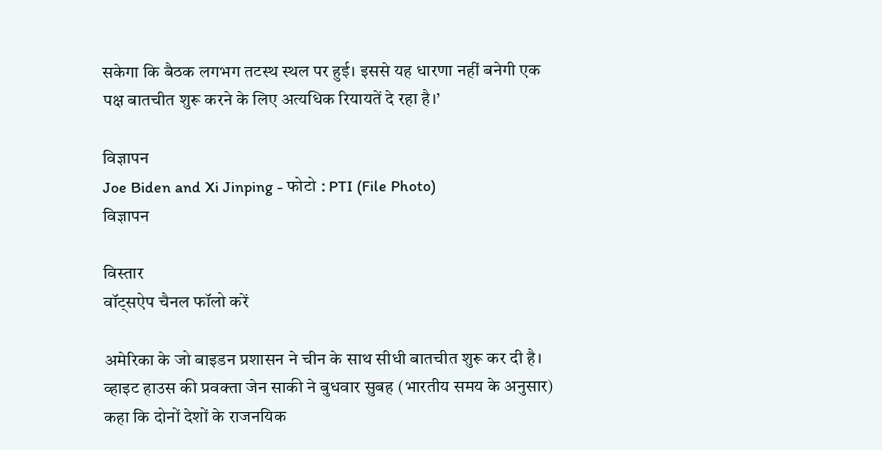सकेगा कि बैठक लगभग तटस्थ स्थल पर हुई। इससे यह धारणा नहीं बनेगी एक पक्ष बातचीत शुरू करने के लिए अत्यधिक रियायतें दे रहा है।’

विज्ञापन
Joe Biden and Xi Jinping - फोटो : PTI (File Photo)
विज्ञापन

विस्तार
वॉट्सऐप चैनल फॉलो करें

अमेरिका के जो बाइडन प्रशासन ने चीन के साथ सीधी बातचीत शुरू कर दी है। व्हाइट हाउस की प्रवक्ता जेन साकी ने बुधवार सुबह (भारतीय समय के अनुसार) कहा कि दोनों देशों के राजनयिक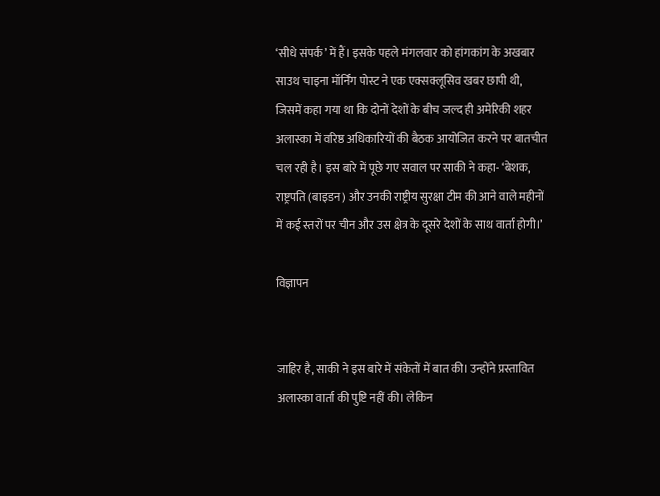‘सीधे संपर्क’ में हैं। इसके पहले मंगलवार को हांगकांग के अखबार साउथ चाइना मॉर्निंग पोस्ट ने एक एक्सक्लूसिव खबर छापी थी, जिसमें कहा गया था कि दोनों देशों के बीच जल्द ही अमेरिकी शहर अलास्का में वरिष्ठ अधिकारियों की बैठक आयोजित करने पर बातचीत चल रही है। इस बारे में पूछे गए सवाल पर साकी ने कहा- ‘बेशक, राष्ट्रपति (बाइडन) और उनकी राष्ट्रीय सुरक्षा टीम की आने वाले महीनों में कई स्तरों पर चीन और उस क्षेत्र के दूसरे देशों के साथ वार्ता होगी।’

विज्ञापन


जाहिर है, साकी ने इस बारे में संकेतों में बात की। उन्होंने प्रस्तावित अलास्का वार्ता की पुष्टि नहीं की। लेकिन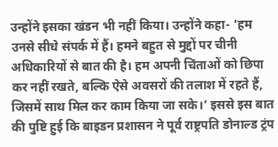उन्होंने इसका खंडन भी नहीं किया। उन्होंने कहा- ‘हम उनसे सीधे संपर्क में हैं। हमने बहुत से मुद्दों पर चीनी अधिकारियों से बात की है। हम अपनी चिंताओं को छिपा कर नहीं रखते, बल्कि ऐसे अवसरों की तलाश में रहते हैं, जिसमें साथ मिल कर काम किया जा सके।’ इससे इस बात की पुष्टि हुई कि बाइडन प्रशासन ने पूर्व राष्ट्रपति डोनाल्ड ट्रंप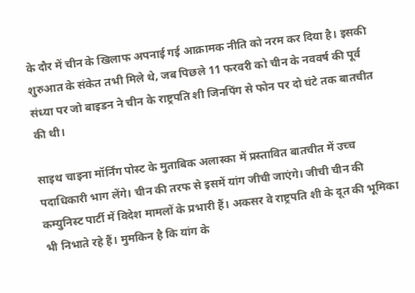के दौर में चीन के खिलाफ अपनाई गई आक्रामक नीति को नरम कर दिया है। इसकी शुरुआत के संकेत तभी मिले थे, जब पिछले 11 फरवरी को चीन के नववर्ष की पूर्व संध्या पर जो बाइडन ने चीन के राष्ट्रपति शी जिनपिंग से फोन पर दो घंटे तक बातचीत की थी।

साइथ चाइना मॉर्निंग पोस्ट के मुताबिक अलास्का में प्रस्तावित बातचीत में उच्च पदाधिकारी भाग लेंगे। चीन की तरफ से इसमें यांग जीची जाएंगे। जीची चीन की कम्युनिस्ट पार्टी में विदेश मामलों के प्रभारी हैं। अकसर वे राष्ट्रपति शी के दूत की भूमिका भी निभाते रहे हैं। मुमकिन है कि यांग के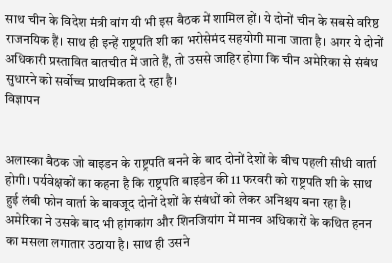साथ चीन के विदेश मंत्री वांग यी भी इस बैठक में शामिल हों। ये दोनों चीन के सबसे वरिष्ठ राजनयिक हैं। साथ ही इन्हें राष्ट्रपति शी का भरोसेमंद सहयोगी माना जाता है। अगर ये दोनों अधिकारी प्रस्तावित बातचीत में जाते हैं, तो उससे जाहिर होगा कि चीन अमेरिका से संबंध सुधारने को सर्वोच्च प्राथमिकता दे रहा है।
विज्ञापन


अलास्का बैठक जो बाइडन के राष्ट्रपति बनने के बाद दोनों देशों के बीच पहली सीधी वार्ता होगी। पर्यवेक्षकों का कहना है कि राष्ट्रपति बाइडेन की 11 फरवरी को राष्ट्रपति शी के साथ हुई लंबी फोन वार्ता के बावजूद दोनों देशों के संबंधों को लेकर अनिश्चय बना रहा है। अमेरिका ने उसके बाद भी हांगकांग और शिनजियांग में मानव अधिकारों के कथित हनन का मसला लगातार उठाया है। साथ ही उसने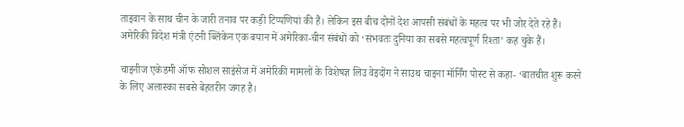ताइवान के साथ चीन के जारी तनाव पर कड़ी टिप्पणियां की हैं। लेकिन इस बीच दोनों देश आपसी संबंधों के महत्व पर भी जोर देते रहे हैं। अमेरिकी विदेश मंत्री एंटनी ब्लिंकेन एक बयान में अमेरिका-चीन संबंधों को ‘संभवतः दुनिया का सबसे महत्वपूर्ण रिश्ता’ कह चुके हैं।

चाइनीज एकेडमी ऑफ सोशल साइंसेज में अमेरिकी मामलों के विशेषज्ञ लिउ वेइदोंग ने साउथ चाइना मॉर्निंग पोस्ट से कहा- ‘बातचीत शुरू करने के लिए अलास्का सबसे बेहतरीन जगह है।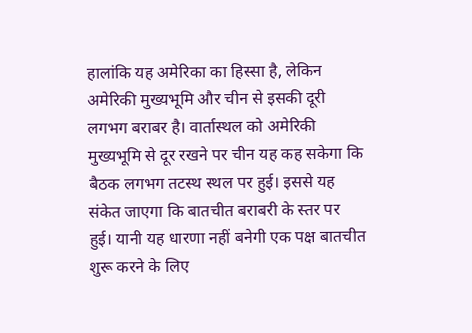हालांकि यह अमेरिका का हिस्सा है, लेकिन अमेरिकी मुख्यभूमि और चीन से इसकी दूरी लगभग बराबर है। वार्तास्थल को अमेरिकी मुख्यभूमि से दूर रखने पर चीन यह कह सकेगा कि बैठक लगभग तटस्थ स्थल पर हुई। इससे यह संकेत जाएगा कि बातचीत बराबरी के स्तर पर हुई। यानी यह धारणा नहीं बनेगी एक पक्ष बातचीत शुरू करने के लिए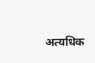अत्यधिक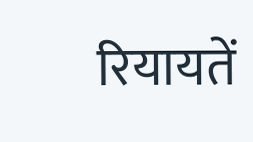रियायतें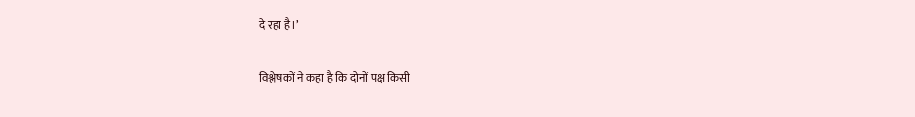दे रहा है।’

विश्लेषकों ने कहा है कि दोनों पक्ष किसी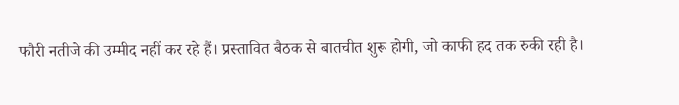फौरी नतीजे की उम्मीद नहीं कर रहे हैं। प्रस्तावित बैठक से बातचीत शुरू होगी, जो काफी हद तक रुकी रही है।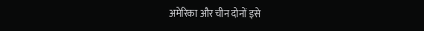अमेरिका और चीन दोनों इसे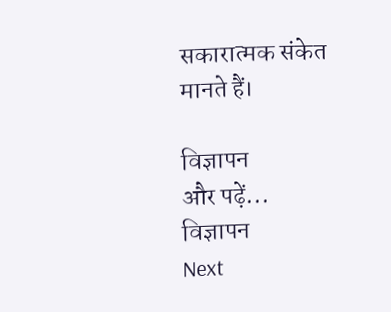सकारात्मक संकेत मानते हैं।

विज्ञापन
और पढ़ें...
विज्ञापन
Next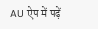AU ऐप में पढ़ें